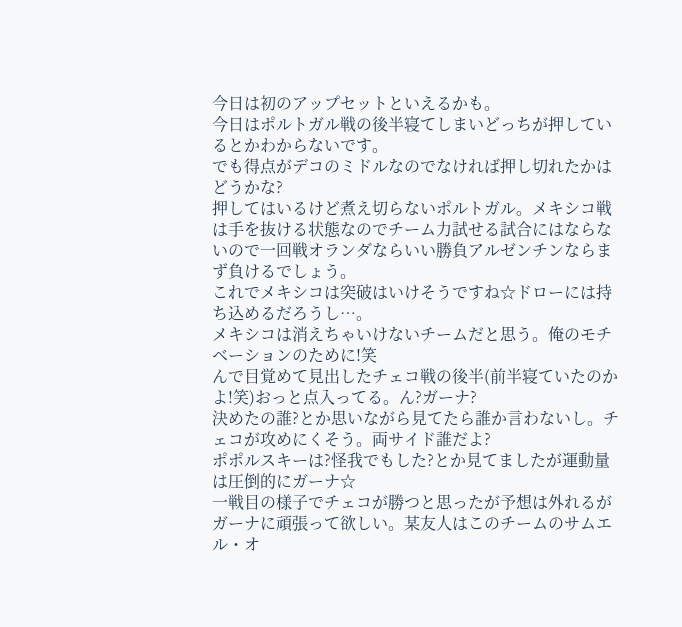今日は初のアップセットといえるかも。
今日はポルトガル戦の後半寝てしまいどっちが押しているとかわからないです。
でも得点がデコのミドルなのでなければ押し切れたかはどうかな?
押してはいるけど煮え切らないポルトガル。メキシコ戦は手を抜ける状態なのでチーム力試せる試合にはならないので一回戦オランダならいい勝負アルゼンチンならまず負けるでしょう。
これでメキシコは突破はいけそうですね☆ドローには持ち込めるだろうし…。
メキシコは消えちゃいけないチームだと思う。俺のモチベーションのために!笑
んで目覚めて見出したチェコ戦の後半(前半寝ていたのかよ!笑)おっと点入ってる。ん?ガーナ?
決めたの誰?とか思いながら見てたら誰か言わないし。チェコが攻めにくそう。両サイド誰だよ?
ポポルスキーは?怪我でもした?とか見てましたが運動量は圧倒的にガーナ☆
一戦目の様子でチェコが勝つと思ったが予想は外れるがガーナに頑張って欲しい。某友人はこのチームのサムエル・オ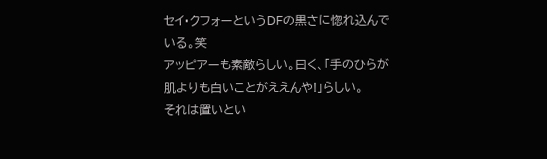セイ・クフォーというDFの黒さに惚れ込んでいる。笑
アッピアーも素敵らしい。曰く、「手のひらが肌よりも白いことがええんや!」らしい。
それは置いとい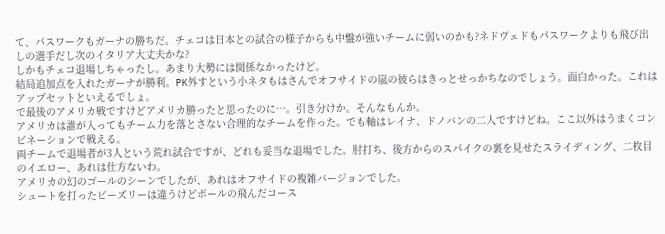て、パスワークもガーナの勝ちだ。チェコは日本との試合の様子からも中盤が強いチームに弱いのかも?ネドヴェドもパスワークよりも飛び出しの選手だし次のイタリア大丈夫かな?
しかもチェコ退場しちゃったし。あまり大勢には関係なかったけど。
結局追加点を入れたガーナが勝利。PK外すという小ネタもはさんでオフサイドの嵐の彼らはきっとせっかちなのでしょう。面白かった。これはアップセットといえるでしょ。
で最後のアメリカ戦ですけどアメリカ勝ったと思ったのに…。引き分けか。そんなもんか。
アメリカは誰が入ってもチーム力を落とさない合理的なチームを作った。でも軸はレイナ、ドノバンの二人ですけどね。ここ以外はうまくコンビネーションで戦える。
両チームで退場者が3人という荒れ試合ですが、どれも妥当な退場でした。肘打ち、後方からのスパイクの裏を見せたスライディング、二枚目のイエロー、あれは仕方ないわ。
アメリカの幻のゴールのシーンでしたが、あれはオフサイドの複雑バージョンでした。
シュートを打ったビーズリーは違うけどボールの飛んだコース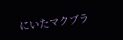にいたマクブラ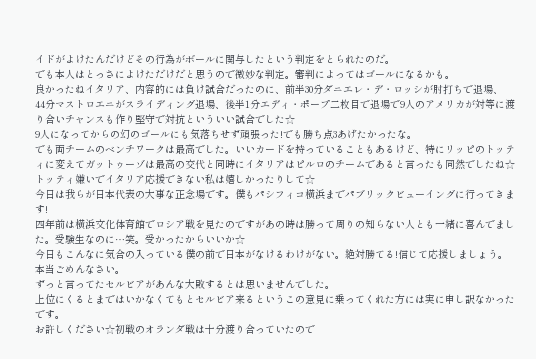イドがよけたんだけどその行為がボールに関与したという判定をとられたのだ。
でも本人はとっさによけただけだと思うので微妙な判定。審判によってはゴールになるかも。
良かったねイタリア、内容的には負け試合だったのに、前半30分ダニエレ・デ・ロッシが肘打ちで退場、
44分マストロエニがスライディング退場、後半1分エディ・ポープ二枚目で退場で9人のアメリカが対等に渡り合いチャンスも作り堅守で対抗といういい試合でした☆
9人になってからの幻のゴールにも気落ちせず頑張った!でも勝ち点3あげたかったな。
でも両チームのベンチワークは最高でした。いいカードを持っていることもあるけど、特にリッピのトッティに変えてガットゥーゾは最高の交代と同時にイタリアはピルロのチームであると言ったも同然でしたね☆
トッティ嫌いでイタリア応援できない私は嬉しかったりして☆
今日は我らが日本代表の大事な正念場です。僕もパシフィコ横浜までパブリックビューイングに行ってきます!
四年前は横浜文化体育館でロシア戦を見たのですがあの時は勝って周りの知らない人とも一緒に喜んでました。受験生なのに…笑。受かったからいいか☆
今日もこんなに気合の入っている僕の前で日本がなけるわけがない。絶対勝てる!信じて応援しましょう。
本当ごめんなさい。
ずっと言ってたセルビアがあんな大敗するとは思いませんでした。
上位にくるとまではいかなくてもとセルビア来るというこの意見に乗ってくれた方には実に申し訳なかったです。
お許しください☆初戦のオランダ戦は十分渡り合っていたので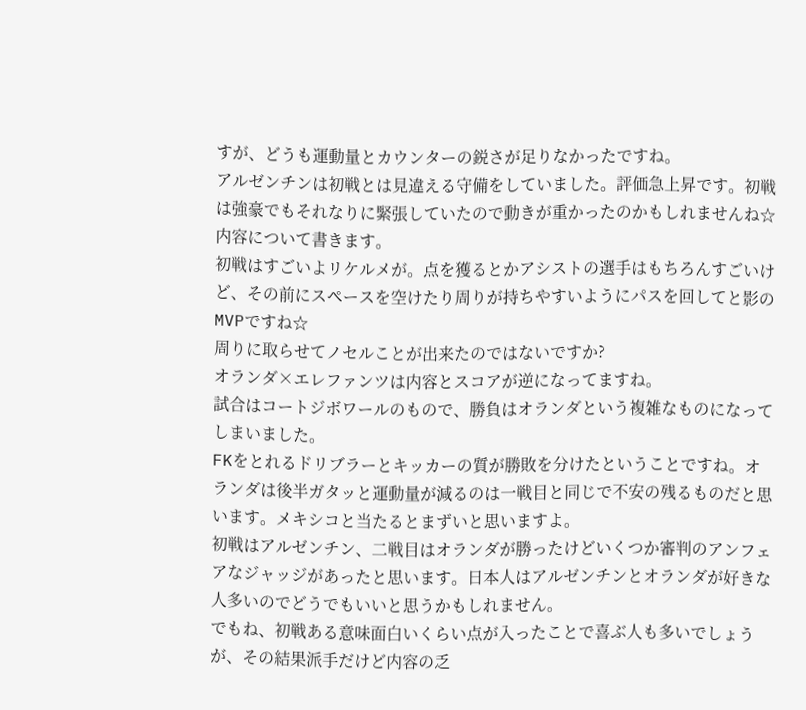すが、どうも運動量とカウンターの鋭さが足りなかったですね。
アルゼンチンは初戦とは見違える守備をしていました。評価急上昇です。初戦は強豪でもそれなりに緊張していたので動きが重かったのかもしれませんね☆
内容について書きます。
初戦はすごいよリケルメが。点を獲るとかアシストの選手はもちろんすごいけど、その前にスペースを空けたり周りが持ちやすいようにパスを回してと影のMVPですね☆
周りに取らせてノセルことが出来たのではないですか?
オランダ×エレファンツは内容とスコアが逆になってますね。
試合はコートジボワールのもので、勝負はオランダという複雑なものになってしまいました。
FKをとれるドリブラーとキッカーの質が勝敗を分けたということですね。オランダは後半ガタッと運動量が減るのは一戦目と同じで不安の残るものだと思います。メキシコと当たるとまずいと思いますよ。
初戦はアルゼンチン、二戦目はオランダが勝ったけどいくつか審判のアンフェアなジャッジがあったと思います。日本人はアルゼンチンとオランダが好きな人多いのでどうでもいいと思うかもしれません。
でもね、初戦ある意味面白いくらい点が入ったことで喜ぶ人も多いでしょうが、その結果派手だけど内容の乏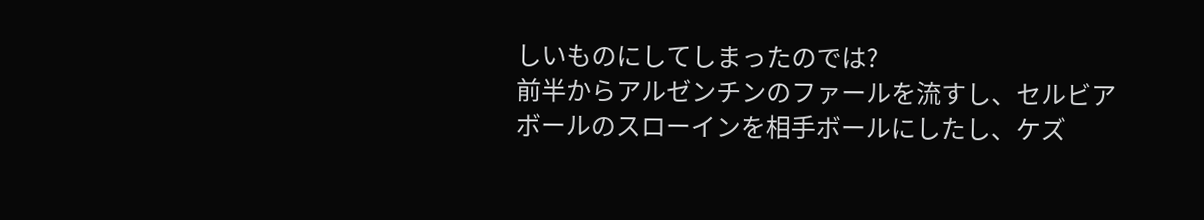しいものにしてしまったのでは?
前半からアルゼンチンのファールを流すし、セルビアボールのスローインを相手ボールにしたし、ケズ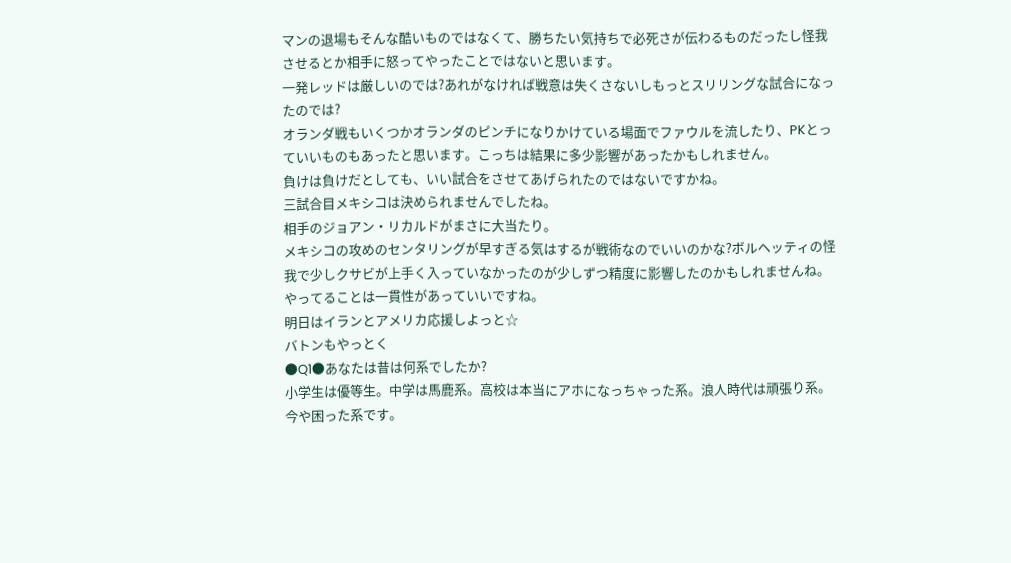マンの退場もそんな酷いものではなくて、勝ちたい気持ちで必死さが伝わるものだったし怪我させるとか相手に怒ってやったことではないと思います。
一発レッドは厳しいのでは?あれがなければ戦意は失くさないしもっとスリリングな試合になったのでは?
オランダ戦もいくつかオランダのピンチになりかけている場面でファウルを流したり、PKとっていいものもあったと思います。こっちは結果に多少影響があったかもしれません。
負けは負けだとしても、いい試合をさせてあげられたのではないですかね。
三試合目メキシコは決められませんでしたね。
相手のジョアン・リカルドがまさに大当たり。
メキシコの攻めのセンタリングが早すぎる気はするが戦術なのでいいのかな?ボルヘッティの怪我で少しクサビが上手く入っていなかったのが少しずつ精度に影響したのかもしれませんね。やってることは一貫性があっていいですね。
明日はイランとアメリカ応援しよっと☆
バトンもやっとく
●Q1●あなたは昔は何系でしたか?
小学生は優等生。中学は馬鹿系。高校は本当にアホになっちゃった系。浪人時代は頑張り系。
今や困った系です。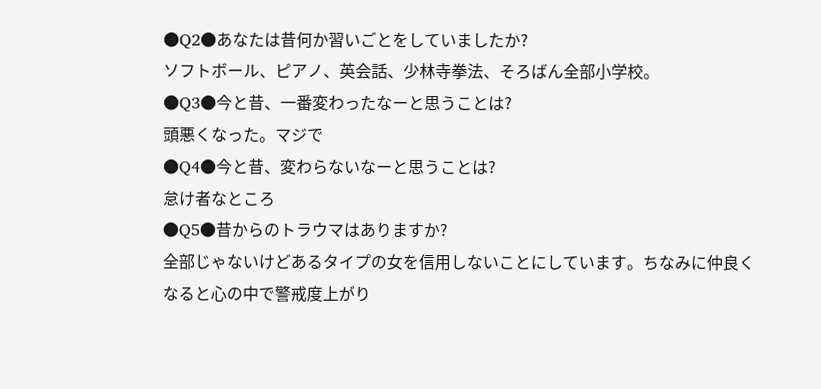●Q2●あなたは昔何か習いごとをしていましたか?
ソフトボール、ピアノ、英会話、少林寺拳法、そろばん全部小学校。
●Q3●今と昔、一番変わったなーと思うことは?
頭悪くなった。マジで
●Q4●今と昔、変わらないなーと思うことは?
怠け者なところ
●Q5●昔からのトラウマはありますか?
全部じゃないけどあるタイプの女を信用しないことにしています。ちなみに仲良くなると心の中で警戒度上がり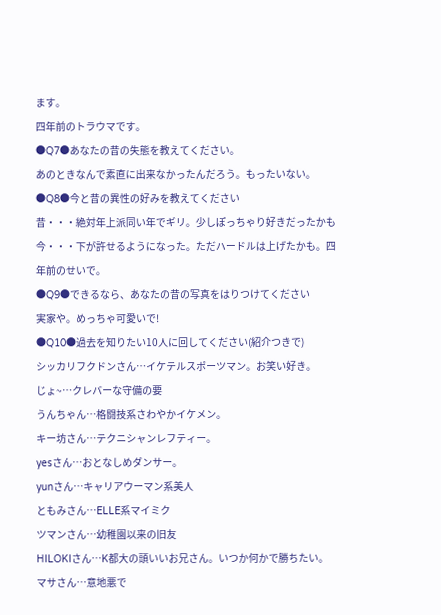ます。
四年前のトラウマです。
●Q7●あなたの昔の失態を教えてください。
あのときなんで素直に出来なかったんだろう。もったいない。
●Q8●今と昔の異性の好みを教えてください
昔・・・絶対年上派同い年でギリ。少しぽっちゃり好きだったかも
今・・・下が許せるようになった。ただハードルは上げたかも。四年前のせいで。
●Q9●できるなら、あなたの昔の写真をはりつけてください
実家や。めっちゃ可愛いで!
●Q10●過去を知りたい10人に回してください(紹介つきで)
シッカリフクドンさん…イケテルスポーツマン。お笑い好き。
じょ~…クレバーな守備の要
うんちゃん…格闘技系さわやかイケメン。
キー坊さん…テクニシャンレフティー。
yesさん…おとなしめダンサー。
yunさん…キャリアウーマン系美人
ともみさん…ELLE系マイミク
ツマンさん…幼稚園以来の旧友
HILOKIさん…K都大の頭いいお兄さん。いつか何かで勝ちたい。
マサさん…意地悪で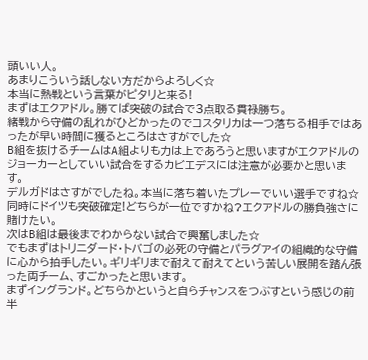頭いい人。
あまりこういう話しない方だからよろしく☆
本当に熱戦という言葉がピタリと来る!
まずはエクアドル。勝てば突破の試合で3点取る貫禄勝ち。
緒戦から守備の乱れがひどかったのでコスタリカは一つ落ちる相手ではあったが早い時間に獲るところはさすがでした☆
B組を抜けるチームはA組よりも力は上であろうと思いますがエクアドルのジョーカーとしていい試合をするカビエデスには注意が必要かと思います。
デルガドはさすがでしたね。本当に落ち着いたプレーでいい選手ですね☆
同時にドイツも突破確定!どちらが一位ですかね?エクアドルの勝負強さに賭けたい。
次はB組は最後までわからない試合で興奮しました☆
でもまずはトリニダード・トバゴの必死の守備とパラグアイの組織的な守備に心から拍手したい。ギリギリまで耐えて耐えてという苦しい展開を踏ん張った両チーム、すごかったと思います。
まずイングランド。どちらかというと自らチャンスをつぶすという感じの前半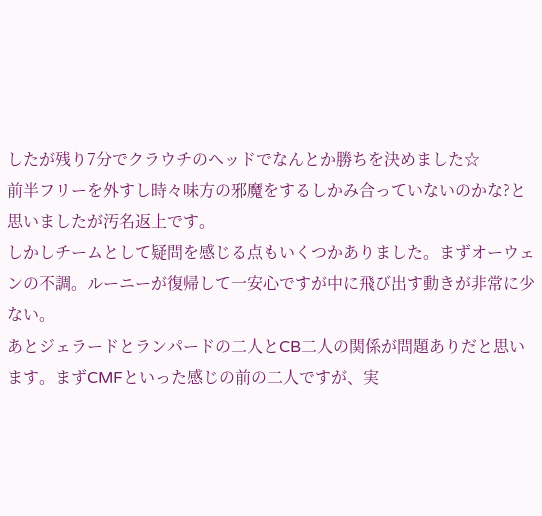したが残り7分でクラウチのヘッドでなんとか勝ちを決めました☆
前半フリーを外すし時々味方の邪魔をするしかみ合っていないのかな?と思いましたが汚名返上です。
しかしチームとして疑問を感じる点もいくつかありました。まずオーウェンの不調。ルーニーが復帰して一安心ですが中に飛び出す動きが非常に少ない。
あとジェラードとランパードの二人とCB二人の関係が問題ありだと思います。まずCMFといった感じの前の二人ですが、実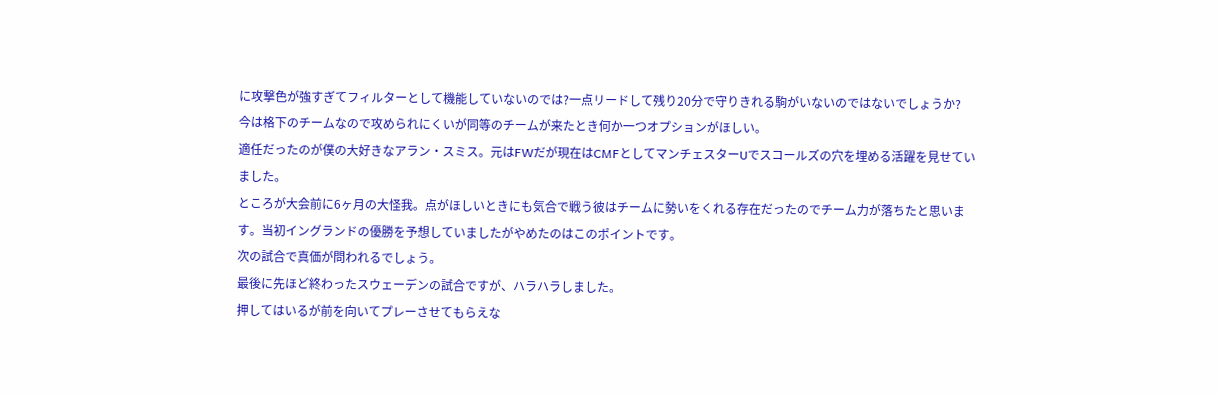に攻撃色が強すぎてフィルターとして機能していないのでは?一点リードして残り20分で守りきれる駒がいないのではないでしょうか?
今は格下のチームなので攻められにくいが同等のチームが来たとき何か一つオプションがほしい。
適任だったのが僕の大好きなアラン・スミス。元はFWだが現在はCMFとしてマンチェスターUでスコールズの穴を埋める活躍を見せていました。
ところが大会前に6ヶ月の大怪我。点がほしいときにも気合で戦う彼はチームに勢いをくれる存在だったのでチーム力が落ちたと思います。当初イングランドの優勝を予想していましたがやめたのはこのポイントです。
次の試合で真価が問われるでしょう。
最後に先ほど終わったスウェーデンの試合ですが、ハラハラしました。
押してはいるが前を向いてプレーさせてもらえな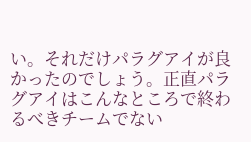い。それだけパラグアイが良かったのでしょう。正直パラグアイはこんなところで終わるべきチームでない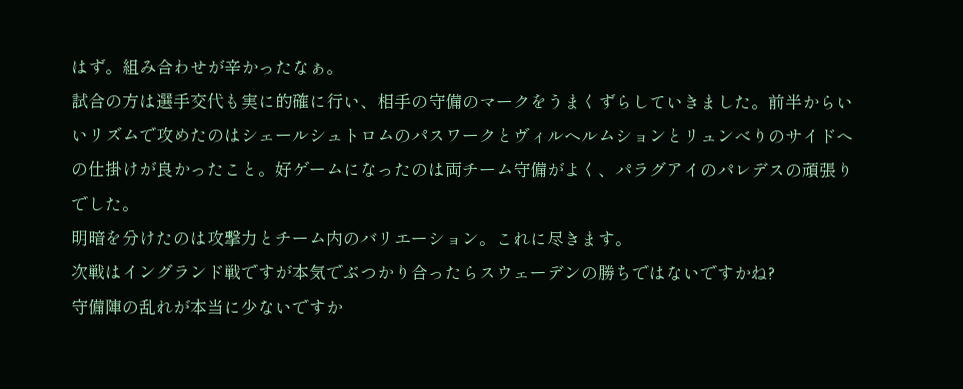はず。組み合わせが辛かったなぁ。
試合の方は選手交代も実に的確に行い、相手の守備のマークをうまくずらしていきました。前半からいいリズムで攻めたのはシェールシュトロムのパスワークとヴィルヘルムションとリュンべりのサイドへの仕掛けが良かったこと。好ゲームになったのは両チーム守備がよく、パラグアイのパレデスの頑張りでした。
明暗を分けたのは攻撃力とチーム内のバリエーション。これに尽きます。
次戦はイングランド戦ですが本気でぶつかり合ったらスウェーデンの勝ちではないですかね?
守備陣の乱れが本当に少ないですか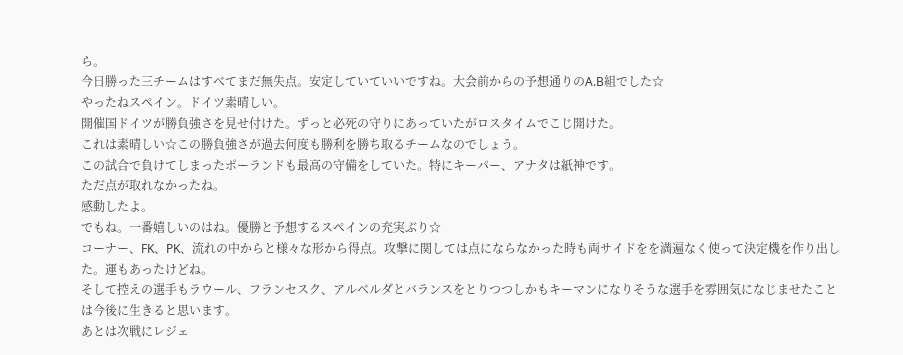ら。
今日勝った三チームはすべてまだ無失点。安定していていいですね。大会前からの予想通りのA.B組でした☆
やったねスペイン。ドイツ素晴しい。
開催国ドイツが勝負強さを見せ付けた。ずっと必死の守りにあっていたがロスタイムでこじ開けた。
これは素晴しい☆この勝負強さが過去何度も勝利を勝ち取るチームなのでしょう。
この試合で負けてしまったポーランドも最高の守備をしていた。特にキーパー、アナタは紙神です。
ただ点が取れなかったね。
感動したよ。
でもね。一番嬉しいのはね。優勝と予想するスペインの充実ぶり☆
コーナー、FK、PK、流れの中からと様々な形から得点。攻撃に関しては点にならなかった時も両サイドをを満遍なく使って決定機を作り出した。運もあったけどね。
そして控えの選手もラウール、フランセスク、アルベルダとバランスをとりつつしかもキーマンになりそうな選手を雰囲気になじませたことは今後に生きると思います。
あとは次戦にレジェ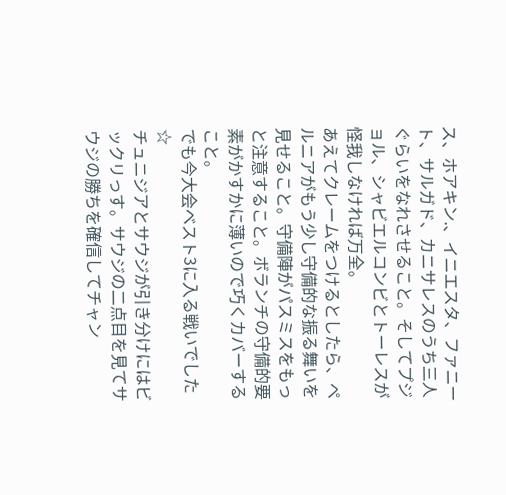ス、ホアキン.、イニエスタ、ファニート、サルガド、カニサレスのうち三人ぐらいをなれさせること。そしてプジョル、シャビエルコンビとトーレスが怪我しなければ万全。
あえてクレームをつけるとしたら、ペルニアがもう少し守備的な振る舞いを見せること。守備陣がパスミスをもっと注意すること。ボランチの守備的要素がかすかに薄いので巧くカバーすること。
でも今大会ベスト3に入る戦いでした☆
チュニジアとサウジが引き分けにはビックリっす。サウジの二点目を見てサウジの勝ちを確信してチャン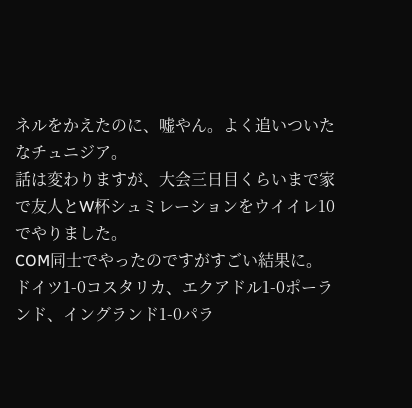ネルをかえたのに、嘘やん。よく追いついたなチュニジア。
話は変わりますが、大会三日目くらいまで家で友人とW杯シュミレーションをウイイレ10でやりました。
COM同士でやったのですがすごい結果に。
ドイツ1-0コスタリカ、エクアドル1-0ポーランド、イングランド1-0パラ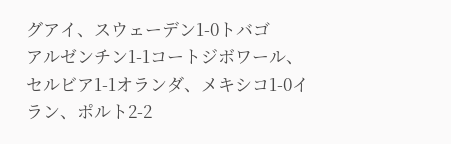グアイ、スウェーデン1-0トバゴ
アルゼンチン1-1コートジボワール、セルビア1-1オランダ、メキシコ1-0イラン、ポルト2-2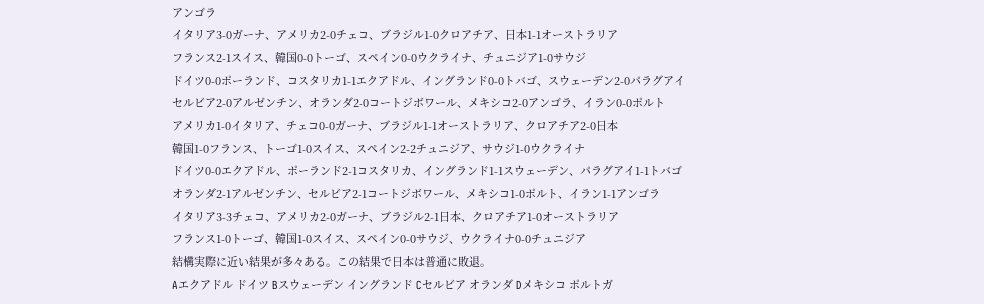アンゴラ
イタリア3-0ガーナ、アメリカ2-0チェコ、ブラジル1-0クロアチア、日本1-1オーストラリア
フランス2-1スイス、韓国0-0トーゴ、スペイン0-0ウクライナ、チュニジア1-0サウジ
ドイツ0-0ポーランド、コスタリカ1-1エクアドル、イングランド0-0トバゴ、スウェーデン2-0パラグアイ
セルビア2-0アルゼンチン、オランダ2-0コートジボワール、メキシコ2-0アンゴラ、イラン0-0ポルト
アメリカ1-0イタリア、チェコ0-0ガーナ、ブラジル1-1オーストラリア、クロアチア2-0日本
韓国1-0フランス、トーゴ1-0スイス、スペイン2-2チュニジア、サウジ1-0ウクライナ
ドイツ0-0エクアドル、ポーランド2-1コスタリカ、イングランド1-1スウェーデン、パラグアイ1-1トバゴ
オランダ2-1アルゼンチン、セルビア2-1コートジボワール、メキシコ1-0ポルト、イラン1-1アンゴラ
イタリア3-3チェコ、アメリカ2-0ガーナ、ブラジル2-1日本、クロアチア1-0オーストラリア
フランス1-0トーゴ、韓国1-0スイス、スペイン0-0サウジ、ウクライナ0-0チュニジア
結構実際に近い結果が多々ある。この結果で日本は普通に敗退。
Aエクアドル ドイツ Bスウェーデン イングランド Cセルビア オランダ Dメキシコ ポルトガ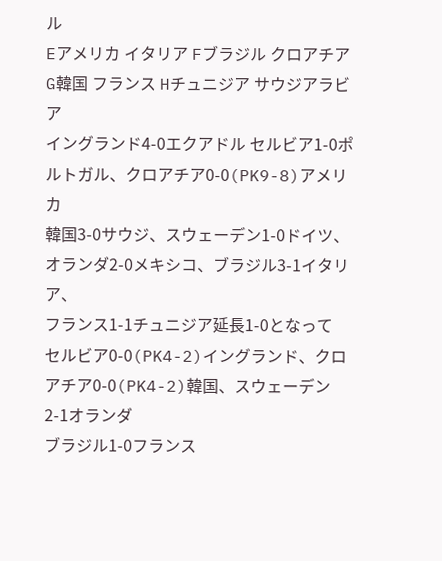ル
Eアメリカ イタリア Fブラジル クロアチア G韓国 フランス Hチュニジア サウジアラビア
イングランド4-0エクアドル セルビア1-0ポルトガル、クロアチア0-0(PK9-8)アメリカ
韓国3-0サウジ、スウェーデン1-0ドイツ、オランダ2-0メキシコ、ブラジル3-1イタリア、
フランス1-1チュニジア延長1-0となって
セルビア0-0(PK4-2)イングランド、クロアチア0-0(PK4-2)韓国、スウェーデン2-1オランダ
ブラジル1-0フランス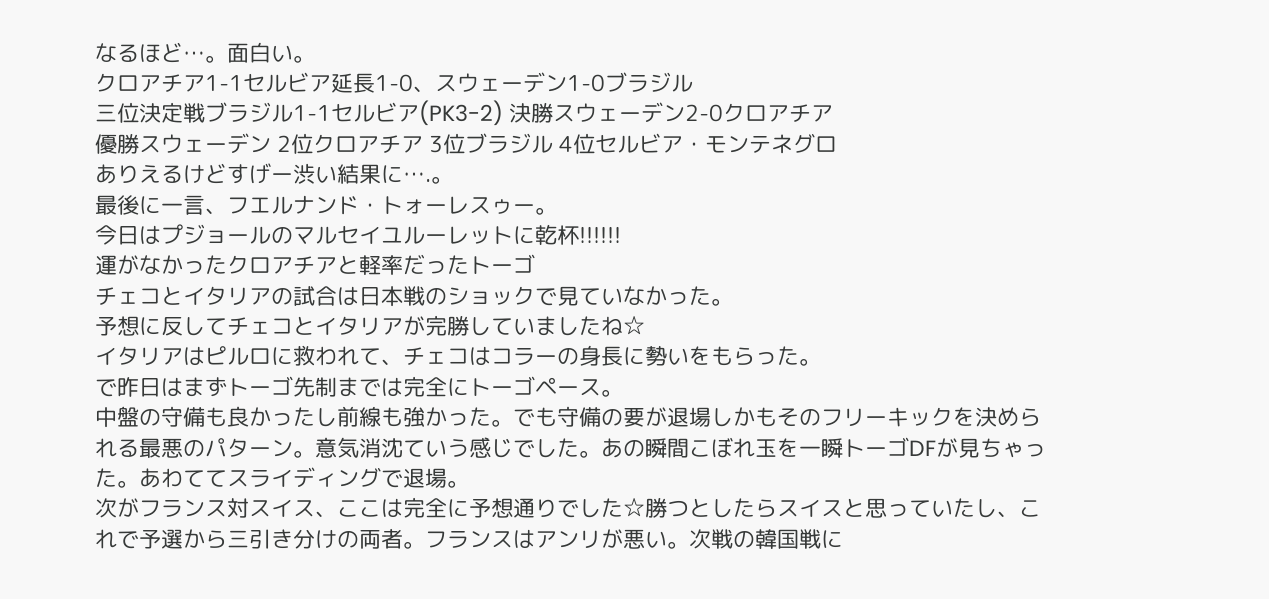なるほど…。面白い。
クロアチア1-1セルビア延長1-0、スウェーデン1-0ブラジル
三位決定戦ブラジル1-1セルビア(PK3-2) 決勝スウェーデン2-0クロアチア
優勝スウェーデン 2位クロアチア 3位ブラジル 4位セルビア・モンテネグロ
ありえるけどすげー渋い結果に….。
最後に一言、フエルナンド・トォーレスゥー。
今日はプジョールのマルセイユルーレットに乾杯!!!!!!
運がなかったクロアチアと軽率だったトーゴ
チェコとイタリアの試合は日本戦のショックで見ていなかった。
予想に反してチェコとイタリアが完勝していましたね☆
イタリアはピルロに救われて、チェコはコラーの身長に勢いをもらった。
で昨日はまずトーゴ先制までは完全にトーゴペース。
中盤の守備も良かったし前線も強かった。でも守備の要が退場しかもそのフリーキックを決められる最悪のパターン。意気消沈ていう感じでした。あの瞬間こぼれ玉を一瞬トーゴDFが見ちゃった。あわててスライディングで退場。
次がフランス対スイス、ここは完全に予想通りでした☆勝つとしたらスイスと思っていたし、これで予選から三引き分けの両者。フランスはアンリが悪い。次戦の韓国戦に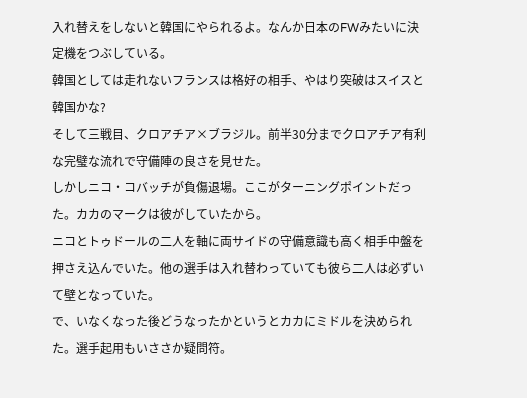入れ替えをしないと韓国にやられるよ。なんか日本のFWみたいに決定機をつぶしている。
韓国としては走れないフランスは格好の相手、やはり突破はスイスと韓国かな?
そして三戦目、クロアチア×ブラジル。前半30分までクロアチア有利な完璧な流れで守備陣の良さを見せた。
しかしニコ・コバッチが負傷退場。ここがターニングポイントだった。カカのマークは彼がしていたから。
ニコとトゥドールの二人を軸に両サイドの守備意識も高く相手中盤を押さえ込んでいた。他の選手は入れ替わっていても彼ら二人は必ずいて壁となっていた。
で、いなくなった後どうなったかというとカカにミドルを決められた。選手起用もいささか疑問符。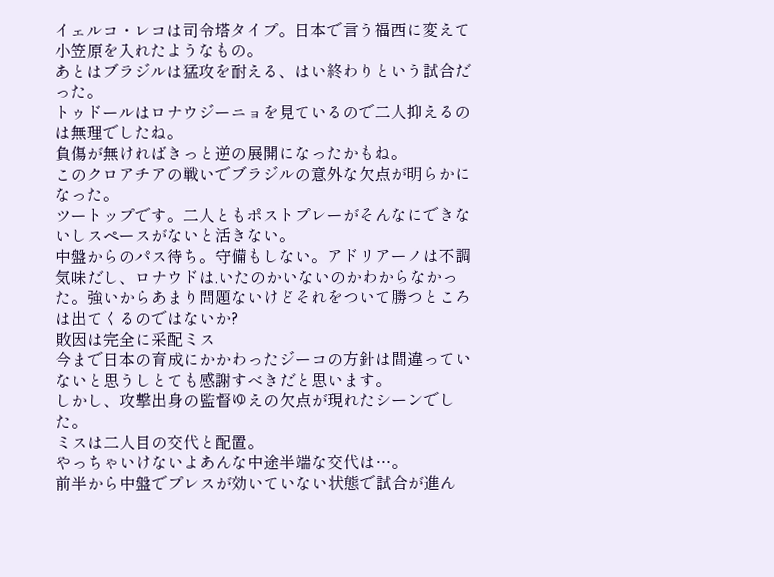イェルコ・レコは司令塔タイプ。日本で言う福西に変えて小笠原を入れたようなもの。
あとはブラジルは猛攻を耐える、はい終わりという試合だった。
トゥドールはロナウジーニョを見ているので二人抑えるのは無理でしたね。
負傷が無ければきっと逆の展開になったかもね。
このクロアチアの戦いでブラジルの意外な欠点が明らかになった。
ツートップです。二人ともポストプレーがそんなにできないしスペースがないと活きない。
中盤からのパス待ち。守備もしない。アドリアーノは不調気味だし、ロナウドは.いたのかいないのかわからなかった。強いからあまり問題ないけどそれをついて勝つところは出てくるのではないか?
敗因は完全に采配ミス
今まで日本の育成にかかわったジーコの方針は間違っていないと思うしとても感謝すべきだと思います。
しかし、攻撃出身の監督ゆえの欠点が現れたシーンでした。
ミスは二人目の交代と配置。
やっちゃいけないよあんな中途半端な交代は…。
前半から中盤でプレスが効いていない状態で試合が進ん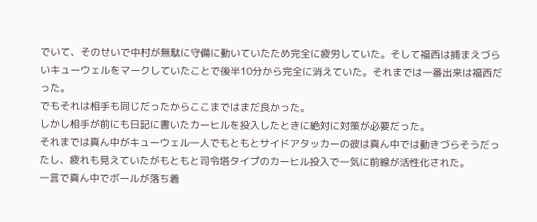でいて、そのせいで中村が無駄に守備に動いていたため完全に疲労していた。そして福西は捕まえづらいキューウェルをマークしていたことで後半10分から完全に消えていた。それまでは一番出来は福西だった。
でもそれは相手も同じだったからここまではまだ良かった。
しかし相手が前にも日記に書いたカーヒルを投入したときに絶対に対策が必要だった。
それまでは真ん中がキューウェル一人でもともとサイドアタッカーの彼は真ん中では動きづらそうだったし、疲れも見えていたがもともと司令塔タイプのカーヒル投入で一気に前線が活性化された。
一言で真ん中でボールが落ち着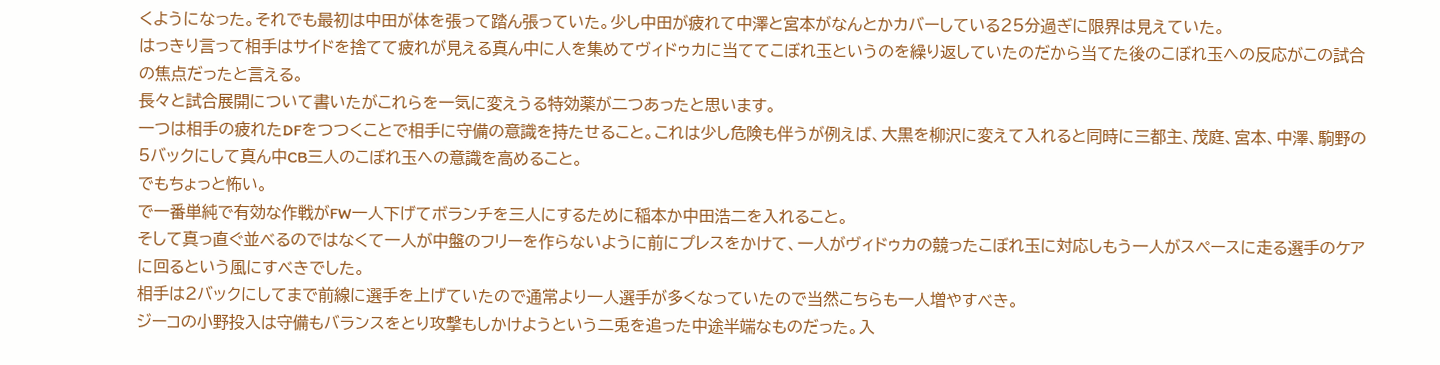くようになった。それでも最初は中田が体を張って踏ん張っていた。少し中田が疲れて中澤と宮本がなんとかカバーしている25分過ぎに限界は見えていた。
はっきり言って相手はサイドを捨てて疲れが見える真ん中に人を集めてヴィドゥカに当ててこぼれ玉というのを繰り返していたのだから当てた後のこぼれ玉への反応がこの試合の焦点だったと言える。
長々と試合展開について書いたがこれらを一気に変えうる特効薬が二つあったと思います。
一つは相手の疲れたDFをつつくことで相手に守備の意識を持たせること。これは少し危険も伴うが例えば、大黒を柳沢に変えて入れると同時に三都主、茂庭、宮本、中澤、駒野の5バックにして真ん中CB三人のこぼれ玉への意識を高めること。
でもちょっと怖い。
で一番単純で有効な作戦がFW一人下げてボランチを三人にするために稲本か中田浩二を入れること。
そして真っ直ぐ並べるのではなくて一人が中盤のフリーを作らないように前にプレスをかけて、一人がヴィドゥカの競ったこぼれ玉に対応しもう一人がスペースに走る選手のケアに回るという風にすべきでした。
相手は2バックにしてまで前線に選手を上げていたので通常より一人選手が多くなっていたので当然こちらも一人増やすべき。
ジーコの小野投入は守備もバランスをとり攻撃もしかけようという二兎を追った中途半端なものだった。入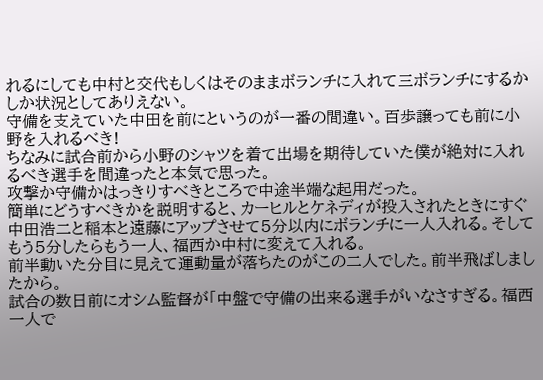れるにしても中村と交代もしくはそのままボランチに入れて三ボランチにするかしか状況としてありえない。
守備を支えていた中田を前にというのが一番の間違い。百歩譲っても前に小野を入れるべき!
ちなみに試合前から小野のシャツを着て出場を期待していた僕が絶対に入れるべき選手を間違ったと本気で思った。
攻撃か守備かはっきりすべきところで中途半端な起用だった。
簡単にどうすべきかを説明すると、カーヒルとケネディが投入されたときにすぐ中田浩二と稲本と遠藤にアップさせて5分以内にボランチに一人入れる。そしてもう5分したらもう一人、福西か中村に変えて入れる。
前半動いた分目に見えて運動量が落ちたのがこの二人でした。前半飛ばしましたから。
試合の数日前にオシム監督が「中盤で守備の出来る選手がいなさすぎる。福西一人で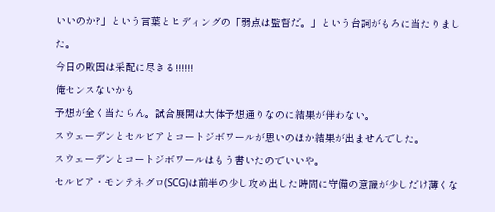いいのか?」という言葉とヒディングの「弱点は監督だ。」という台詞がもろに当たりました。
今日の敗因は采配に尽きる!!!!!!
俺センスないかも
予想が全く当たらん。試合展開は大体予想通りなのに結果が伴わない。
スウェーデンとセルビアとコートジボワールが思いのほか結果が出ませんでした。
スウェーデンとコートジボワールはもう書いたのでいいや。
セルビア・モンテネグロ(SCG)は前半の少し攻め出した時間に守備の意識が少しだけ薄くな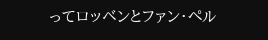ってロッベンとファン・ぺル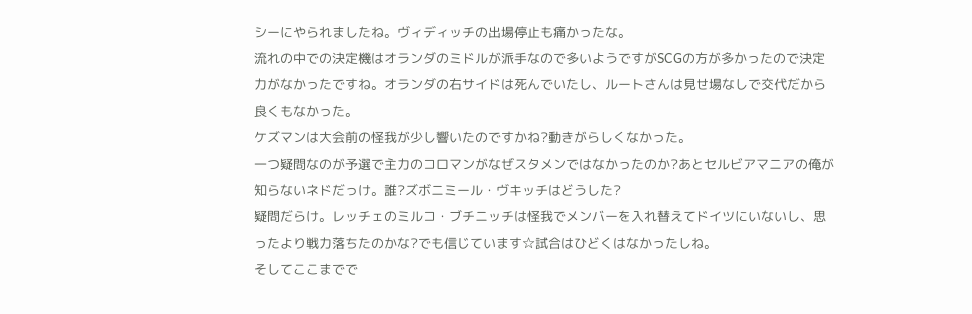シーにやられましたね。ヴィディッチの出場停止も痛かったな。
流れの中での決定機はオランダのミドルが派手なので多いようですがSCGの方が多かったので決定力がなかったですね。オランダの右サイドは死んでいたし、ルートさんは見せ場なしで交代だから良くもなかった。
ケズマンは大会前の怪我が少し響いたのですかね?動きがらしくなかった。
一つ疑問なのが予選で主力のコロマンがなぜスタメンではなかったのか?あとセルビアマニアの俺が知らないネドだっけ。誰?ズボニミール・ヴキッチはどうした?
疑問だらけ。レッチェのミルコ・ブチニッチは怪我でメンバーを入れ替えてドイツにいないし、思ったより戦力落ちたのかな?でも信じています☆試合はひどくはなかったしね。
そしてここまでで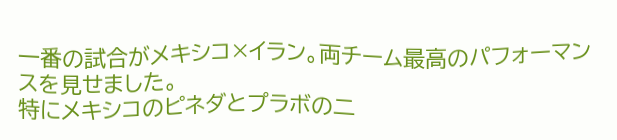一番の試合がメキシコ×イラン。両チーム最高のパフォーマンスを見せました。
特にメキシコのピネダとプラボの二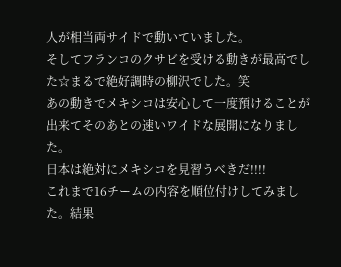人が相当両サイドで動いていました。
そしてフランコのクサビを受ける動きが最高でした☆まるで絶好調時の柳沢でした。笑
あの動きでメキシコは安心して一度預けることが出来てそのあとの速いワイドな展開になりました。
日本は絶対にメキシコを見習うべきだ!!!!
これまで16チームの内容を順位付けしてみました。結果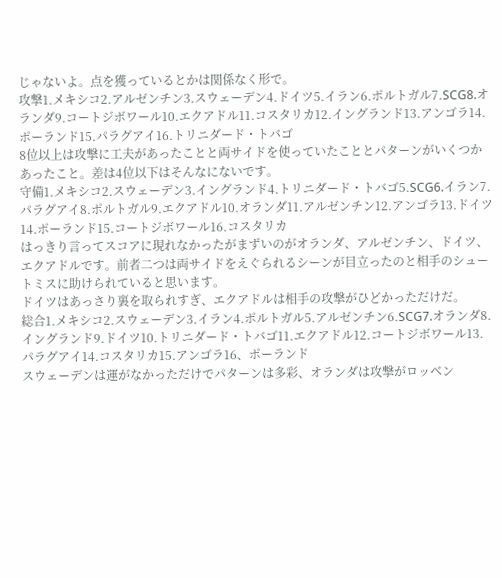じゃないよ。点を獲っているとかは関係なく形で。
攻撃1.メキシコ2.アルゼンチン3.スウェーデン4.ドイツ5.イラン6.ポルトガル7.SCG8.オランダ9.コートジボワール10.エクアドル11.コスタリカ12.イングランド13.アンゴラ14.ポーランド15.パラグアイ16.トリニダード・トバゴ
8位以上は攻撃に工夫があったことと両サイドを使っていたこととパターンがいくつかあったこと。差は4位以下はそんなにないです。
守備1.メキシコ2.スウェーデン3.イングランド4.トリニダード・トバゴ5.SCG6.イラン7.パラグアイ8.ポルトガル9.エクアドル10.オランダ11.アルゼンチン12.アンゴラ13.ドイツ14.ポーランド15.コートジボワール16.コスタリカ
はっきり言ってスコアに現れなかったがまずいのがオランダ、アルゼンチン、ドイツ、エクアドルです。前者二つは両サイドをえぐられるシーンが目立ったのと相手のシュートミスに助けられていると思います。
ドイツはあっさり裏を取られすぎ、エクアドルは相手の攻撃がひどかっただけだ。
総合1.メキシコ2.スウェーデン3.イラン4.ポルトガル5.アルゼンチン6.SCG7.オランダ8.イングランド9.ドイツ10.トリニダード・トバゴ11.エクアドル12.コートジボワール13.パラグアイ14.コスタリカ15.アンゴラ16、ポーランド
スウェーデンは運がなかっただけでパターンは多彩、オランダは攻撃がロッベン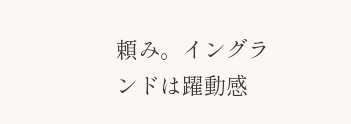頼み。イングランドは躍動感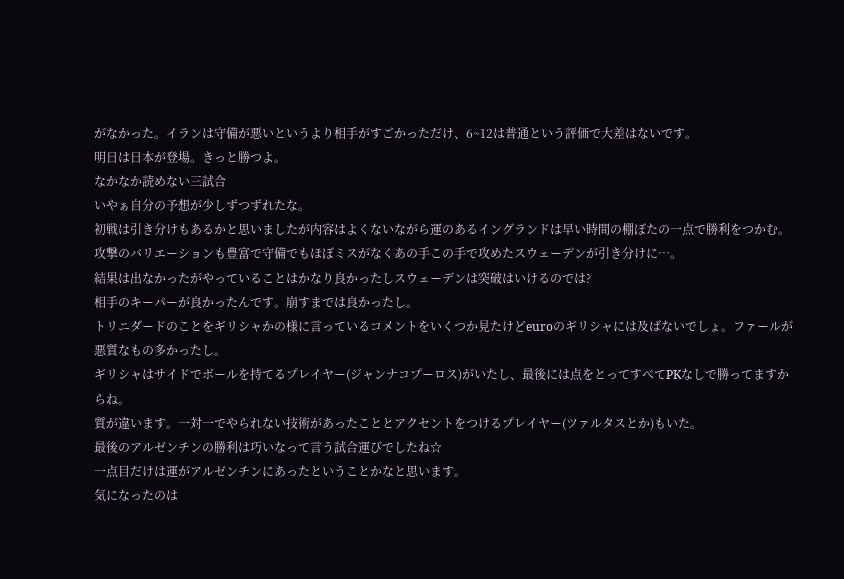がなかった。イランは守備が悪いというより相手がすごかっただけ、6~12は普通という評価で大差はないです。
明日は日本が登場。きっと勝つよ。
なかなか読めない三試合
いやぁ自分の予想が少しずつずれたな。
初戦は引き分けもあるかと思いましたが内容はよくないながら運のあるイングランドは早い時間の棚ぼたの一点で勝利をつかむ。
攻撃のバリエーションも豊富で守備でもほぼミスがなくあの手この手で攻めたスウェーデンが引き分けに…。
結果は出なかったがやっていることはかなり良かったしスウェーデンは突破はいけるのでは?
相手のキーパーが良かったんです。崩すまでは良かったし。
トリニダードのことをギリシャかの様に言っているコメントをいくつか見たけどeuroのギリシャには及ばないでしょ。ファールが悪質なもの多かったし。
ギリシャはサイドでボールを持てるプレイヤー(ジャンナコプーロス)がいたし、最後には点をとってすべてPKなしで勝ってますからね。
質が違います。一対一でやられない技術があったこととアクセントをつけるプレイヤー(ツァルタスとか)もいた。
最後のアルゼンチンの勝利は巧いなって言う試合運びでしたね☆
一点目だけは運がアルゼンチンにあったということかなと思います。
気になったのは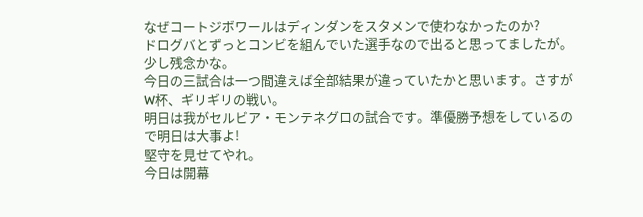なぜコートジボワールはディンダンをスタメンで使わなかったのか?
ドログバとずっとコンビを組んでいた選手なので出ると思ってましたが。
少し残念かな。
今日の三試合は一つ間違えば全部結果が違っていたかと思います。さすがW杯、ギリギリの戦い。
明日は我がセルビア・モンテネグロの試合です。準優勝予想をしているので明日は大事よ!
堅守を見せてやれ。
今日は開幕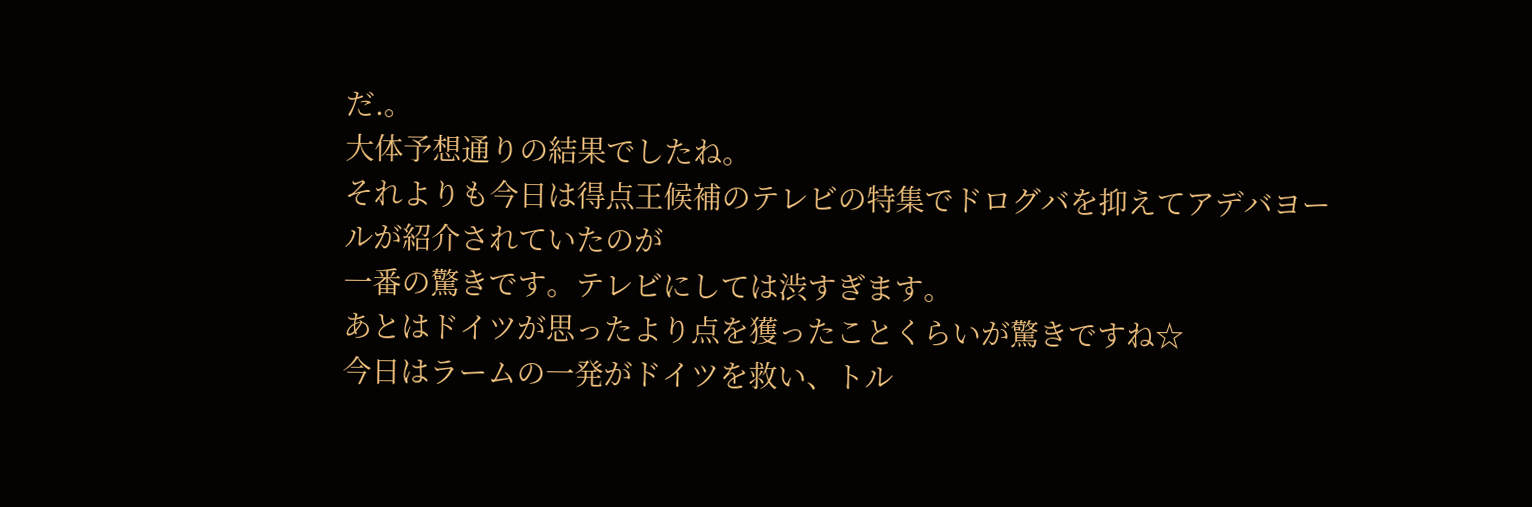だ.。
大体予想通りの結果でしたね。
それよりも今日は得点王候補のテレビの特集でドログバを抑えてアデバヨールが紹介されていたのが
一番の驚きです。テレビにしては渋すぎます。
あとはドイツが思ったより点を獲ったことくらいが驚きですね☆
今日はラームの一発がドイツを救い、トル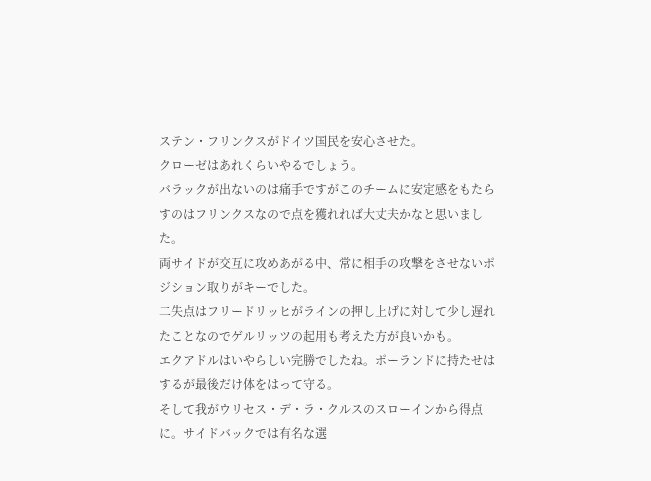ステン・フリンクスがドイツ国民を安心させた。
クローゼはあれくらいやるでしょう。
バラックが出ないのは痛手ですがこのチームに安定感をもたらすのはフリンクスなので点を獲れれば大丈夫かなと思いました。
両サイドが交互に攻めあがる中、常に相手の攻撃をさせないポジション取りがキーでした。
二失点はフリードリッヒがラインの押し上げに対して少し遅れたことなのでゲルリッツの起用も考えた方が良いかも。
エクアドルはいやらしい完勝でしたね。ポーランドに持たせはするが最後だけ体をはって守る。
そして我がウリセス・デ・ラ・クルスのスローインから得点に。サイドバックでは有名な選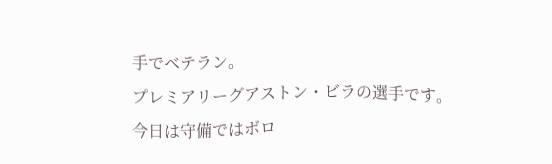手でベテラン。
プレミアリーグアストン・ビラの選手です。今日は守備ではボロ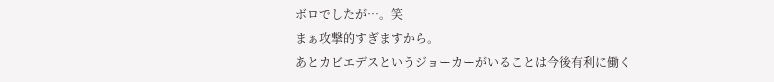ボロでしたが…。笑
まぁ攻撃的すぎますから。
あとカビエデスというジョーカーがいることは今後有利に働く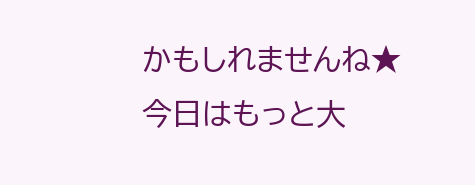かもしれませんね★
今日はもっと大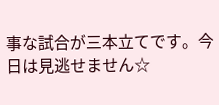事な試合が三本立てです。今日は見逃せません☆